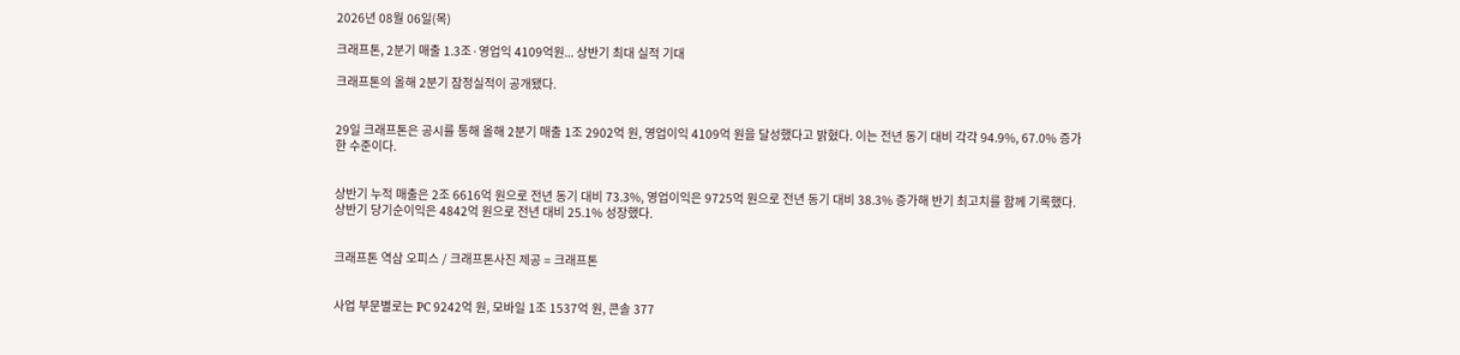2026년 08월 06일(목)

크래프톤, 2분기 매출 1.3조·영업익 4109억원... 상반기 최대 실적 기대

크래프톤의 올해 2분기 잠정실적이 공개됐다.


29일 크래프톤은 공시를 통해 올해 2분기 매출 1조 2902억 원, 영업이익 4109억 원을 달성했다고 밝혔다. 이는 전년 동기 대비 각각 94.9%, 67.0% 증가한 수준이다.


상반기 누적 매출은 2조 6616억 원으로 전년 동기 대비 73.3%, 영업이익은 9725억 원으로 전년 동기 대비 38.3% 증가해 반기 최고치를 함께 기록했다. 상반기 당기순이익은 4842억 원으로 전년 대비 25.1% 성장했다.


크래프톤 역삼 오피스 / 크래프톤사진 제공 = 크래프톤


사업 부문별로는 PC 9242억 원, 모바일 1조 1537억 원, 콘솔 377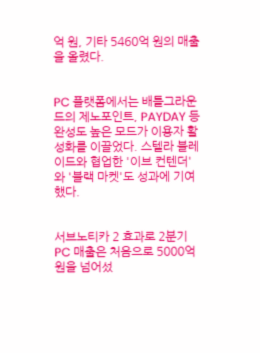억 원, 기타 5460억 원의 매출을 올렸다.


PC 플랫폼에서는 배틀그라운드의 제노포인트, PAYDAY 등 완성도 높은 모드가 이용자 활성화를 이끌었다. 스텔라 블레이드와 협업한 '이브 컨텐더'와 '블랙 마켓'도 성과에 기여했다.


서브노티카 2 효과로 2분기 PC 매출은 처음으로 5000억 원을 넘어섰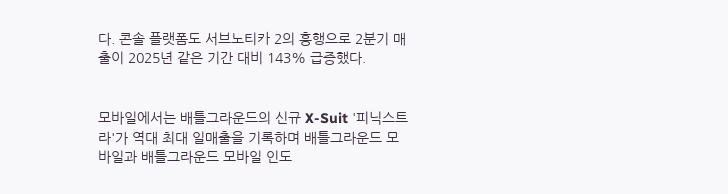다. 콘솔 플랫폼도 서브노티카 2의 흥행으로 2분기 매출이 2025년 같은 기간 대비 143% 급증했다.


모바일에서는 배틀그라운드의 신규 X-Suit '피닉스트라'가 역대 최대 일매출을 기록하며 배틀그라운드 모바일과 배틀그라운드 모바일 인도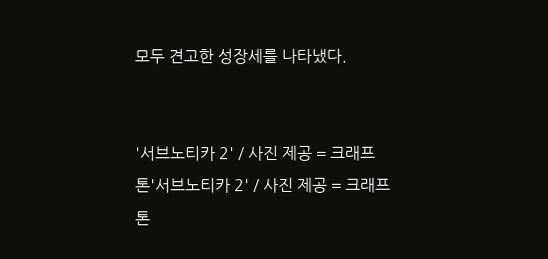모두 견고한 성장세를 나타냈다.


'서브노티카 2' / 사진 제공 = 크래프톤'서브노티카 2' / 사진 제공 = 크래프톤